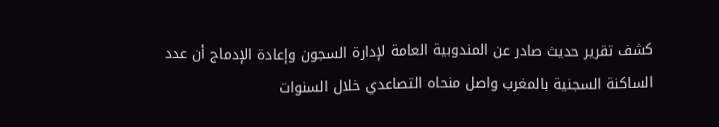كشف تقرير حديث صادر عن المندوبية العامة لإدارة السجون وإعادة الإدماج أن عدد الساكنة السجنية بالمغرب واصل منحاه التصاعدي خلال السنوات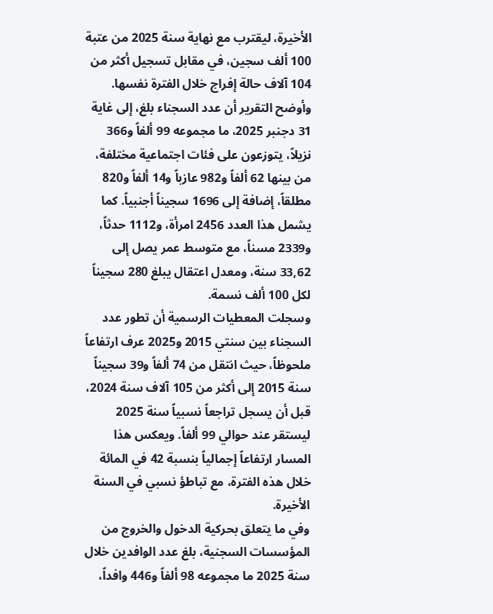الأخيرة، ليقترب مع نهاية سنة 2025 من عتبة 100 ألف سجين، في مقابل تسجيل أكثر من 104 آلاف حالة إفراج خلال الفترة نفسها.
وأوضح التقرير أن عدد السجناء بلغ، إلى غاية 31 دجنبر 2025، ما مجموعه 99 ألفاً و366 نزيلاً، يتوزعون على فئات اجتماعية مختلفة، من بينها 62 ألفاً و982 عازباً و14 ألفاً و820 مطلقاً، إضافة إلى 1696 سجيناً أجنبياً. كما يشمل هذا العدد 2456 امرأة، و1112 حدثاً، و2339 مسناً، مع متوسط عمر يصل إلى 33,62 سنة، ومعدل اعتقال يبلغ 280 سجيناً لكل 100 ألف نسمة.
وسجلت المعطيات الرسمية أن تطور عدد السجناء بين سنتي 2015 و2025 عرف ارتفاعاً ملحوظاً، حيث انتقل من 74 ألفاً و39 سجيناً سنة 2015 إلى أكثر من 105 آلاف سنة 2024، قبل أن يسجل تراجعاً نسبياً سنة 2025 ليستقر عند حوالي 99 ألفاً. ويعكس هذا المسار ارتفاعاً إجمالياً بنسبة 42 في المائة خلال هذه الفترة، مع تباطؤ نسبي في السنة الأخيرة.
وفي ما يتعلق بحركية الدخول والخروج من المؤسسات السجنية، بلغ عدد الوافدين خلال سنة 2025 ما مجموعه 98 ألفاً و446 وافداً،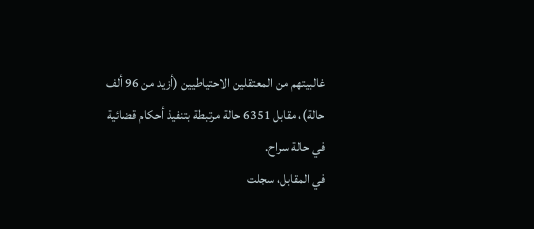غالبيتهم من المعتقلين الاحتياطيين (أزيد من 96 ألف حالة)، مقابل 6351 حالة مرتبطة بتنفيذ أحكام قضائية في حالة سراح.
في المقابل، سجلت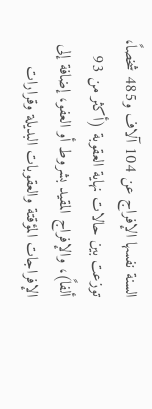السنة نفسها الإفراج عن 104 آلاف و485 شخصاً، توزعت بين حالات نهاية العقوبة (أكثر من 93 ألفاً)، والإفراج المقيد بشروط أو العفو، إضافة إلى الإفراجات المؤقتة والعقوبات البديلة وقرارات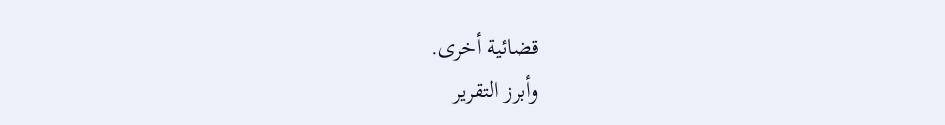قضائية أخرى.
وأبرز التقرير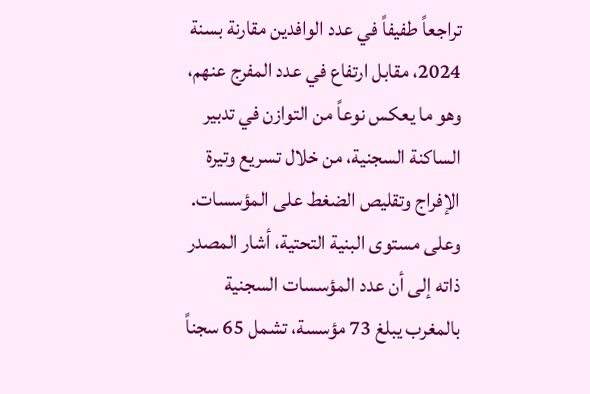تراجعاً طفيفاً في عدد الوافدين مقارنة بسنة 2024، مقابل ارتفاع في عدد المفرج عنهم، وهو ما يعكس نوعاً من التوازن في تدبير الساكنة السجنية، من خلال تسريع وتيرة الإفراج وتقليص الضغط على المؤسسات.
وعلى مستوى البنية التحتية، أشار المصدر ذاته إلى أن عدد المؤسسات السجنية بالمغرب يبلغ 73 مؤسسة، تشمل 65 سجناً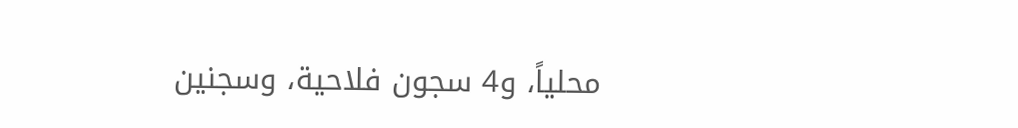محلياً، و4 سجون فلاحية، وسجنين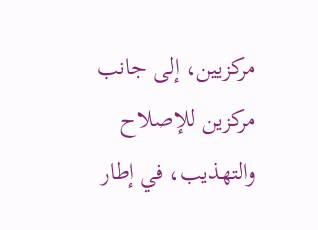مركزيين، إلى جانب مركزين للإصلاح والتهذيب، في إطار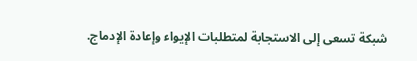شبكة تسعى إلى الاستجابة لمتطلبات الإيواء وإعادة الإدماج.